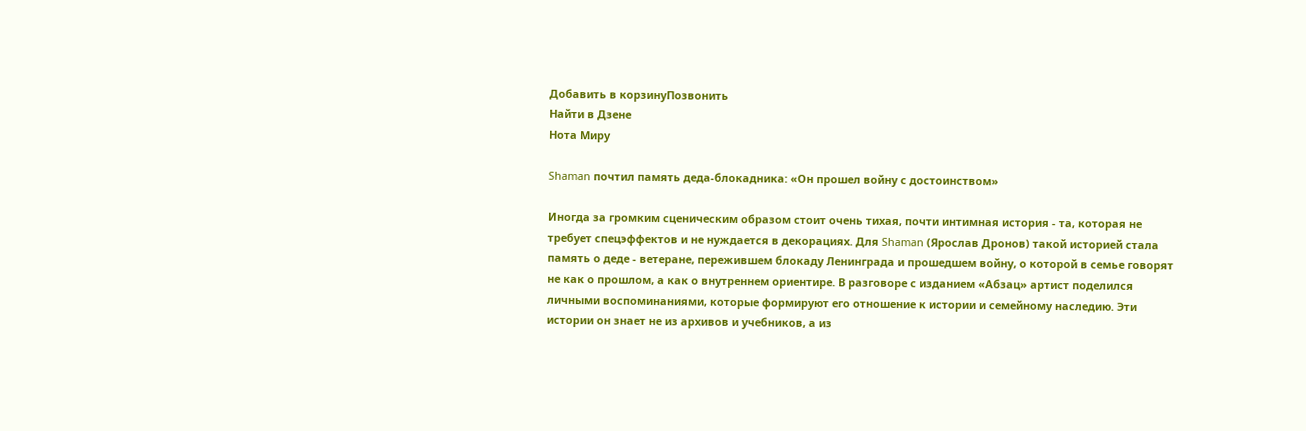Добавить в корзинуПозвонить
Найти в Дзене
Нота Миру

Shaman почтил память деда-блокадника: «Он прошел войну с достоинством»

Иногда за громким сценическим образом стоит очень тихая, почти интимная история - та, которая не требует спецэффектов и не нуждается в декорациях. Для Shaman (Ярослав Дронов) такой историей стала память о деде - ветеране, пережившем блокаду Ленинграда и прошедшем войну, о которой в семье говорят не как о прошлом, а как о внутреннем ориентире. В разговоре с изданием «Абзац» артист поделился личными воспоминаниями, которые формируют его отношение к истории и семейному наследию. Эти истории он знает не из архивов и учебников, а из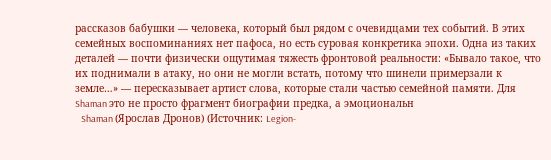рассказов бабушки — человека, который был рядом с очевидцами тех событий. В этих семейных воспоминаниях нет пафоса, но есть суровая конкретика эпохи. Одна из таких деталей — почти физически ощутимая тяжесть фронтовой реальности: «Бывало такое, что их поднимали в атаку, но они не могли встать, потому что шинели примерзали к земле…» — пересказывает артист слова, которые стали частью семейной памяти. Для Shaman это не просто фрагмент биографии предка, а эмоциональн
   Shaman (Ярослав Дронов) (Источник: Legion-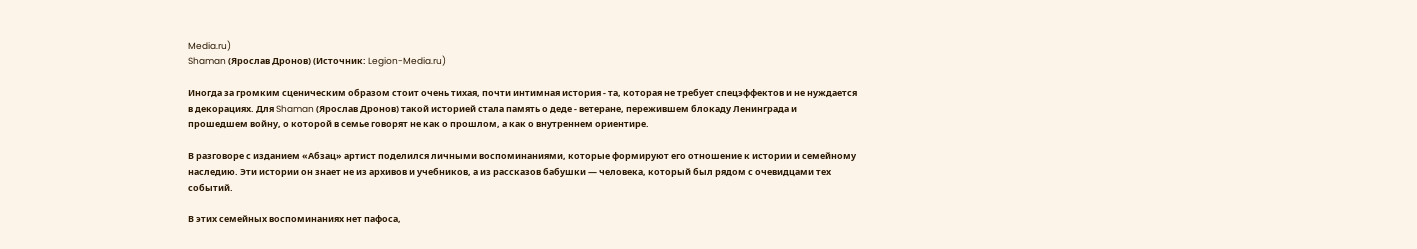Media.ru)
Shaman (Ярослав Дронов) (Источник: Legion-Media.ru)

Иногда за громким сценическим образом стоит очень тихая, почти интимная история - та, которая не требует спецэффектов и не нуждается в декорациях. Для Shaman (Ярослав Дронов) такой историей стала память о деде - ветеране, пережившем блокаду Ленинграда и прошедшем войну, о которой в семье говорят не как о прошлом, а как о внутреннем ориентире.

В разговоре с изданием «Абзац» артист поделился личными воспоминаниями, которые формируют его отношение к истории и семейному наследию. Эти истории он знает не из архивов и учебников, а из рассказов бабушки — человека, который был рядом с очевидцами тех событий.

В этих семейных воспоминаниях нет пафоса,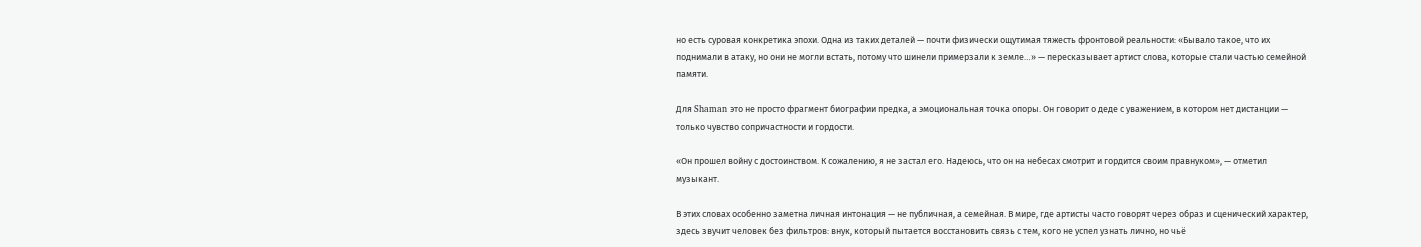но есть суровая конкретика эпохи. Одна из таких деталей — почти физически ощутимая тяжесть фронтовой реальности: «Бывало такое, что их поднимали в атаку, но они не могли встать, потому что шинели примерзали к земле…» — пересказывает артист слова, которые стали частью семейной памяти.

Для Shaman это не просто фрагмент биографии предка, а эмоциональная точка опоры. Он говорит о деде с уважением, в котором нет дистанции — только чувство сопричастности и гордости.

«Он прошел войну с достоинством. К сожалению, я не застал его. Надеюсь, что он на небесах смотрит и гордится своим правнуком», — отметил музыкант.

В этих словах особенно заметна личная интонация — не публичная, а семейная. В мире, где артисты часто говорят через образ и сценический характер, здесь звучит человек без фильтров: внук, который пытается восстановить связь с тем, кого не успел узнать лично, но чьё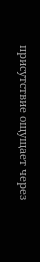присутствие ощущает через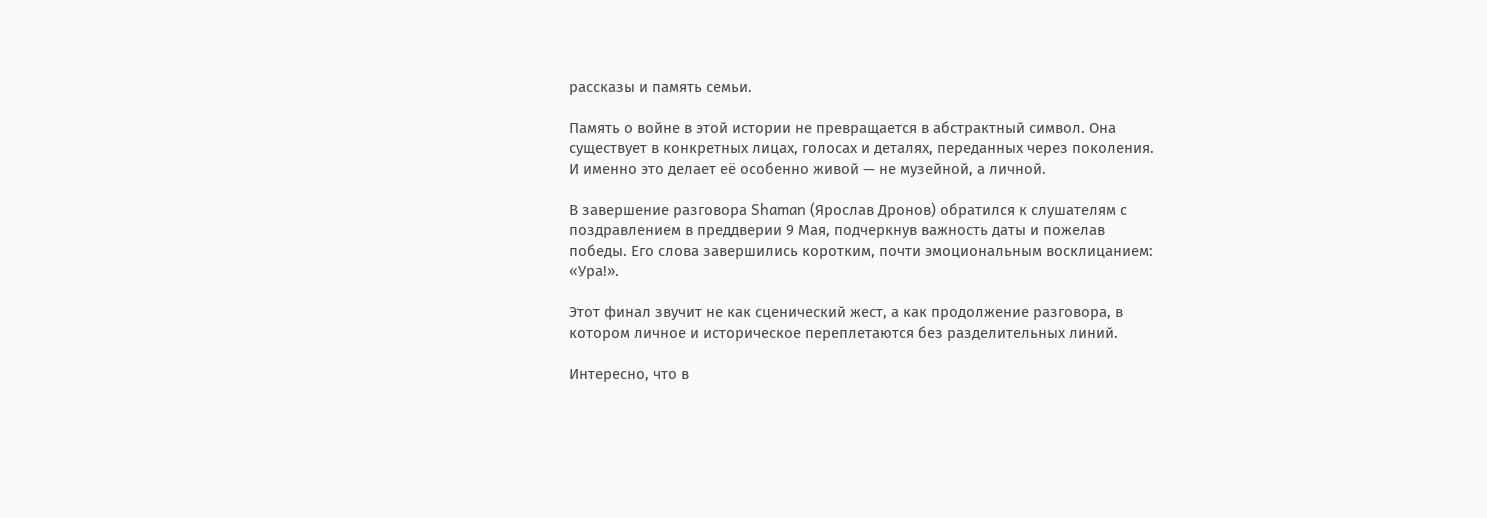рассказы и память семьи.

Память о войне в этой истории не превращается в абстрактный символ. Она существует в конкретных лицах, голосах и деталях, переданных через поколения. И именно это делает её особенно живой — не музейной, а личной.

В завершение разговора Shaman (Ярослав Дронов) обратился к слушателям с поздравлением в преддверии 9 Мая, подчеркнув важность даты и пожелав победы. Его слова завершились коротким, почти эмоциональным восклицанием: «Ура!».

Этот финал звучит не как сценический жест, а как продолжение разговора, в котором личное и историческое переплетаются без разделительных линий.

Интересно, что в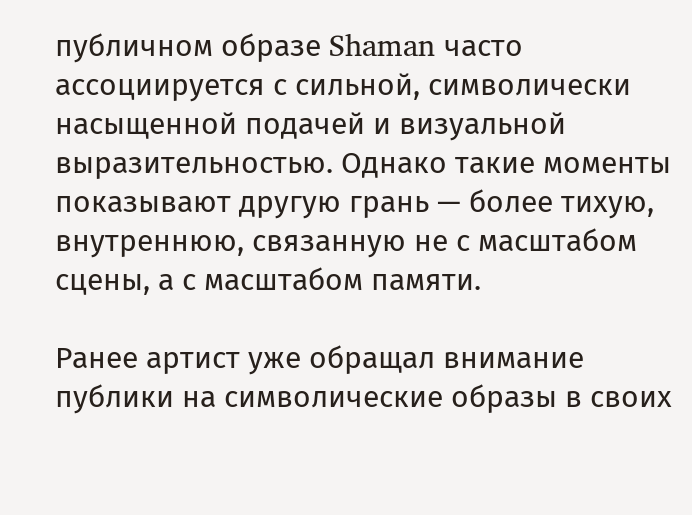публичном образе Shaman часто ассоциируется с сильной, символически насыщенной подачей и визуальной выразительностью. Однако такие моменты показывают другую грань — более тихую, внутреннюю, связанную не с масштабом сцены, а с масштабом памяти.

Ранее артист уже обращал внимание публики на символические образы в своих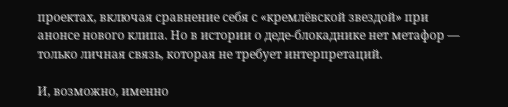проектах, включая сравнение себя с «кремлёвской звездой» при анонсе нового клипа. Но в истории о деде-блокаднике нет метафор — только личная связь, которая не требует интерпретаций.

И, возможно, именно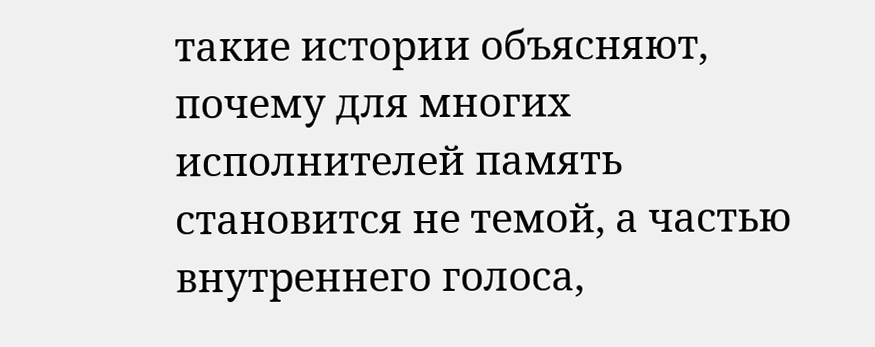такие истории объясняют, почему для многих исполнителей память становится не темой, а частью внутреннего голоса,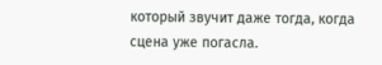который звучит даже тогда, когда сцена уже погасла.